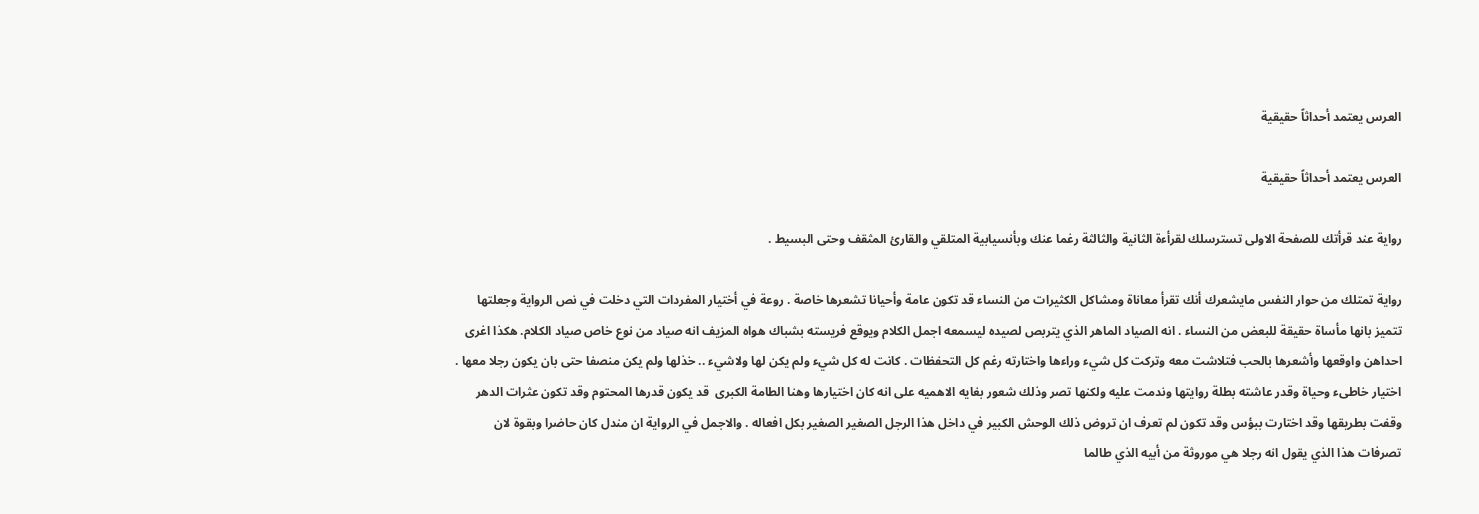العرس يعتمد أحداثاً حقيقية

العرس يعتمد أحداثاً حقيقية

رواية عند قرأتك للصفحة الاولى تسترسلك لقرأءة الثانية والثالثة رغما عنك وبأنسيابية المتلقي والقارئ المثقف وحتى البسيط .

رواية تمتلك من حوار النفس مايشعرك أنك تقرأ معاناة ومشاكل الكثيرات من النساء قد تكون عامة وأحيانا تشعرها خاصة . روعة في أختيار المفردات التي دخلت في نص الرواية وجعلتها تتميز بانها مأساة حقيقة للبعض من النساء . انه الصياد الماهر الذي يتربص لصيده ليسمعه اجمل الكلام ويوقع فريسته بشباك هواه المزيف انه صياد من نوع خاص صياد الكلام. هكذا اغرى احداهن واوقعها وأشعرها بالحب فتلاشت معه وتركت كل شيء وراءها واختارته رغم كل التحفظات . كانت له كل شيء ولم يكن لها ولاشيء .. خذلها ولم يكن منصفا حتى بان يكون رجلا معها . اختيار خاطىء وحياة وقدر عاشته بطلة روايتها وندمت عليه ولكنها تصر وذلك شعور بغايه الاهميه على انه كان اختيارها وهنا الطامة الكبرى  قد يكون قدرها المحتوم وقد تكون عثرات الدهر وقفت بطريقها وقد اختارت ببؤس وقد تكون لم تعرف ان تروض ذلك الوحش الكبير في داخل هذا الرجل الصغير الصغير بكل افعاله . والاجمل في الرواية ان مندل كان حاضرا وبقوة لان تصرفات هذا الذي يقول انه رجلا هي موروثة من أبيه الذي طالما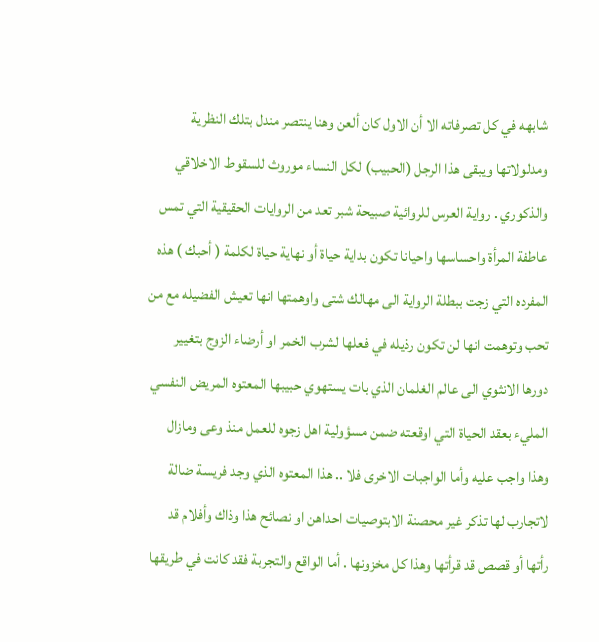شابهه في كل تصرفاته الا أن الاول كان ألعن وهنا ينتصر مندل بتلك النظرية ومدلولاتها ويبقى هذا الرجل (الحبيب) لكل النساء موروث للسقوط الاخلاقي والذكوري . رواية العرس للروائية صبيحة شبر تعد من الروايات الحقيقية التي تمس عاطفة المرأة واحساسها واحيانا تكون بداية حياة أو نهاية حياة لكلمة ( أحبك ) هذه المفرده التي زجت ببطلة الرواية الى مهالك شتى واوهمتها انها تعيش الفضيله مع من تحب وتوهمت انها لن تكون رذيله في فعلها لشرب الخمر او أرضاء الزوج بتغيير دورها الانثوي الى عالم الغلمان الذي بات يستهوي حبيبها المعتوه المريض النفسي المليء بعقد الحياة التي اوقعته ضمن مسؤولية اهل زجوه للعمل منذ وعى ومازال وهذا واجب عليه وأما الواجبات الاخرى فلا .. هذا المعتوه الذي وجد فريسة ضالة لاتجارب لها تذكر غير محصنة الابتوصيات احداهن او نصائح هذا وذاك وأفلام قد رأتها أو قصص قد قرأتها وهذا كل مخزونها . أما الواقع والتجربة فقد كانت في طريقها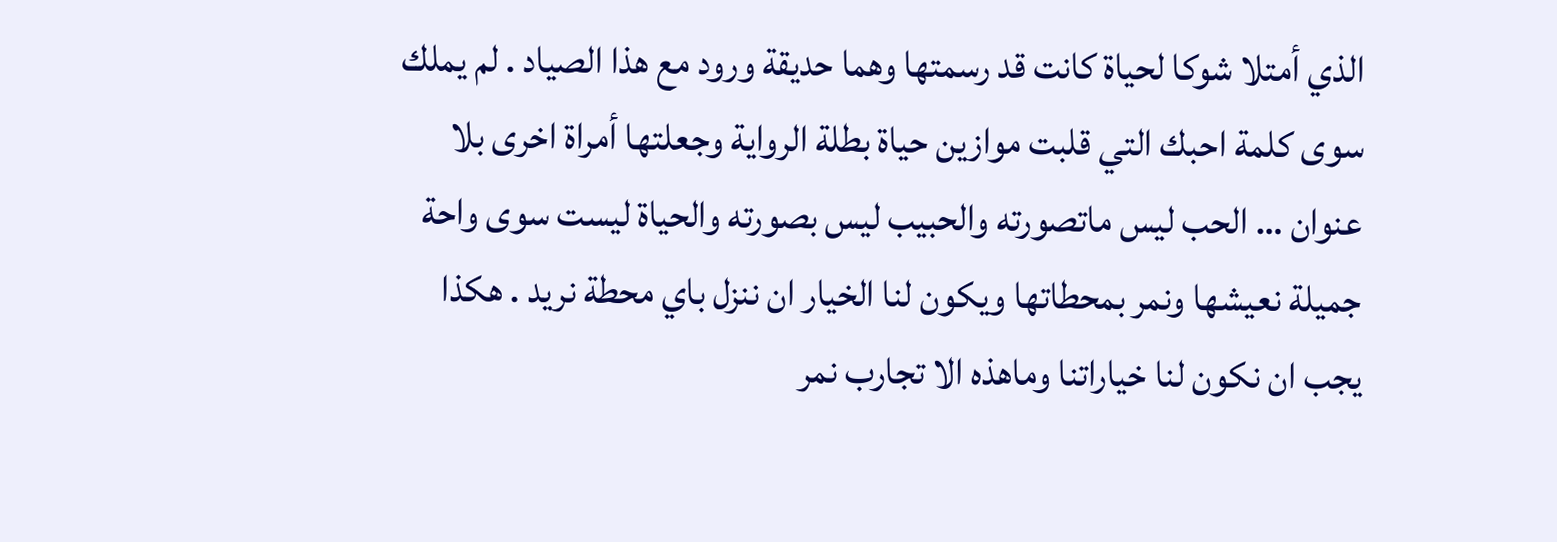الذي أمتلا شوكا لحياة كانت قد رسمتها وهما حديقة ورود مع هذا الصياد . لم يملك سوى كلمة احبك التي قلبت موازين حياة بطلة الرواية وجعلتها أمراة اخرى بلا عنوان … الحب ليس ماتصورته والحبيب ليس بصورته والحياة ليست سوى واحة جميلة نعيشها ونمر بمحطاتها ويكون لنا الخيار ان ننزل باي محطة نريد . هكذا يجب ان نكون لنا خياراتنا وماهذه الا تجارب نمر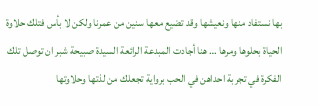بها نستفاد منها ونعيشها وقد تضيع معها سنين من عمرنا ولكن لا بأس فتلك حلاوة الحياة بحلوها ومرها … هنا أجادت المبدعة الرائعة السيدة صبيحة شبر ان توصل تلك الفكرة في تجربة احداهن في الحب برواية تجعلك من لذتها وحلاوتها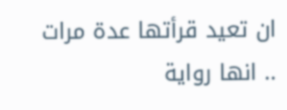ان تعيد قرأتها عدة مرات  .. انها رواية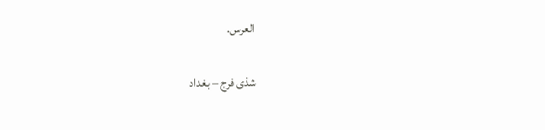العرس.

شذى فرج – بغداد